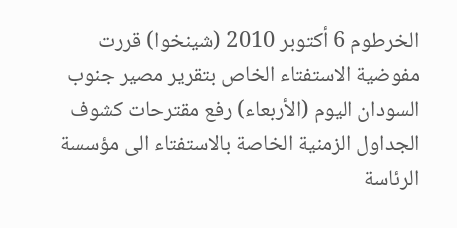الخرطوم 6 أكتوبر 2010 (شينخوا) قررت مفوضية الاستفتاء الخاص بتقرير مصير جنوب السودان اليوم (الأربعاء) رفع مقترحات كشوف الجداول الزمنية الخاصة بالاستفتاء الى مؤسسة الرئاسة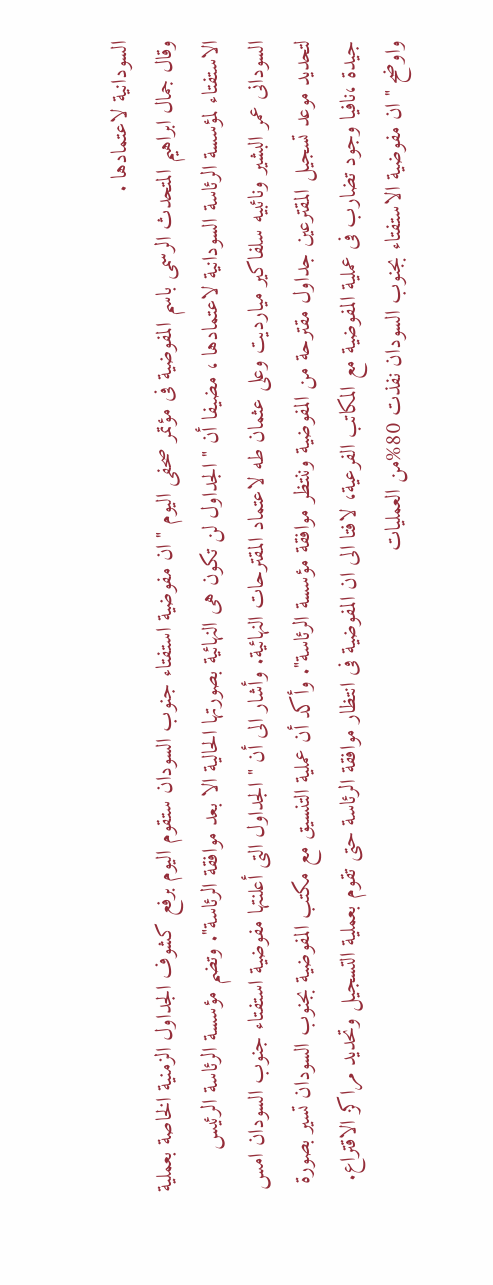السودانية لاعتمادها .
وقال جمال ابراهيم المتحدث الرسمى باسم المفوضية فى مؤتمر صحفى اليوم " ان مفوضية استفتاء جنوب السودان ستقوم اليوم برفع كشوف الجداول الزمنية الخاصة بعملية الاستفتاء لمؤسسة الرئاسة السودانية لاعتمادها ، مضيفا أن " الجداول لن تكون هى النهائية بصورتها الحالية الا بعد موافقة الرئاسة". وتضم مؤسسة الرئاسة الرئيس السودانى عمر البشير ونائبيه سلفاكير ميارديت وعلى عثمان طه لاعتماد المقترحات النهائية. وأشار الى أن " الجداول التى أعلنتها مفوضية استفتاء جنوب السودان امس لتحديد موعد تسجيل المقترعين جداول مقترحة من المفوضية وننتظر موافقة مؤسسة الرئاسة". وأكد أن عملية التنسيق مع مكتب المفوضية بجنوب السودان تسير بصورة جيدة ،نافيا وجود تضارب فى عملية المفوضية مع المكاتب الفرعية، لافتا الى ان المفوضية فى انتظار موافقة الرئاسة حتى تقوم بعملية التسجيل وتحديد مراكز الاقتراع. واوضح " ان مفوضية الاستفتاء بجنوب السودان نفذت 80%من العمليات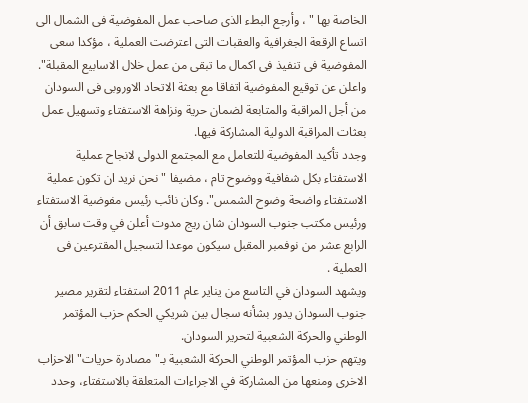الخاصة بها " ، وأرجع البطء الذى صاحب عمل المفوضية فى الشمال الى اتساع الرقعة الجغرافية والعقبات التى اعترضت العملية ، مؤكدا سعى المفوضية فى تنفيذ فى اكمال ما تبقى من عمل خلال الاسابيع المقبلة". واعلن عن توقيع المفوضية اتفاقا مع بعثة الاتحاد الاوروبى فى السودان من أجل المراقبة والمتابعة لضمان حرية ونزاهة الاستفتاء وتسهيل عمل بعثات المراقبة الدولية المشاركة فيها.
وجدد تأكيد المفوضية للتعامل مع المجتمع الدولى لانجاح عملية الاستفتاء بكل شفافية ووضوح تام ، مضيفا " نحن نريد ان تكون عملية الاستفتاء واضحة وضوح الشمس". وكان نائب رئيس مفوضية الاستفتاء ورئيس مكتب جنوب السودان شان ريج مدوت أعلن في وقت سابق أن الرابع عشر من نوفمبر المقبل سيكون موعدا لتسجيل المقترعين فى العملية .
ويشهد السودان في التاسع من يناير عام 2011 استفتاء لتقرير مصير جنوب السودان يدور بشأنه سجال بين شريكي الحكم حزب المؤتمر الوطني والحركة الشعبية لتحرير السودان.
ويتهم حزب المؤتمر الوطني الحركة الشعبية بـ"مصادرة حريات" الاحزاب الاخرى ومنعها من المشاركة في الاجراءات المتعلقة بالاستفتاء، وحدد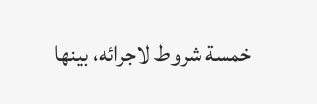خمسة شروط لاجرائه، بينها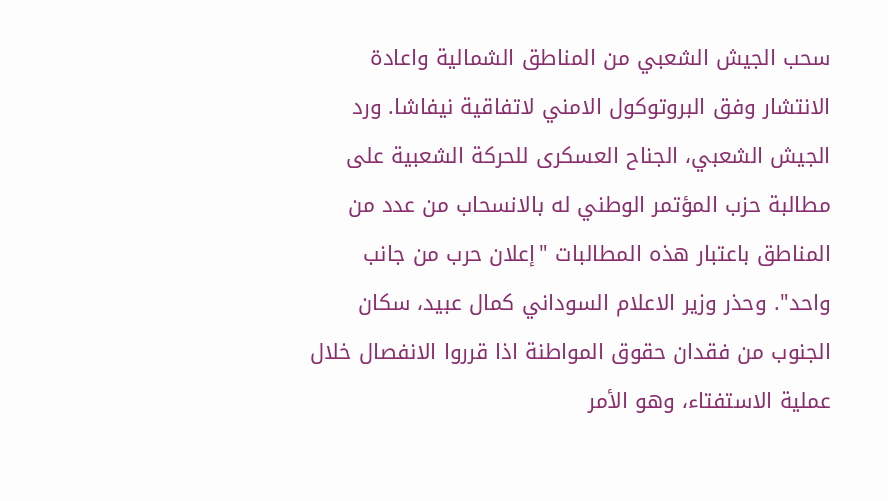سحب الجيش الشعبي من المناطق الشمالية واعادة الانتشار وفق البروتوكول الامني لاتفاقية نيفاشا. ورد الجيش الشعبي، الجناح العسكرى للحركة الشعبية على مطالبة حزب المؤتمر الوطني له بالانسحاب من عدد من المناطق باعتبار هذه المطالبات "إعلان حرب من جانب واحد". وحذر وزير الاعلام السوداني كمال عبيد، سكان الجنوب من فقدان حقوق المواطنة اذا قرروا الانفصال خلال عملية الاستفتاء، وهو الأمر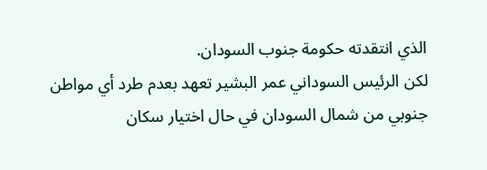الذي انتقدته حكومة جنوب السودان.
لكن الرئيس السوداني عمر البشير تعهد بعدم طرد أي مواطن جنوبي من شمال السودان في حال اختيار سكان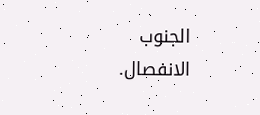الجنوب الانفصال.